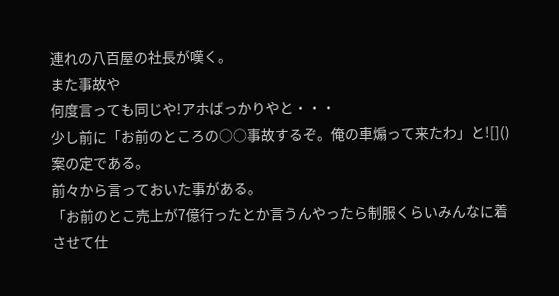連れの八百屋の社長が嘆く。
また事故や
何度言っても同じや!アホばっかりやと・・・
少し前に「お前のところの○○事故するぞ。俺の車煽って来たわ」と![]()
案の定である。
前々から言っておいた事がある。
「お前のとこ売上が7億行ったとか言うんやったら制服くらいみんなに着させて仕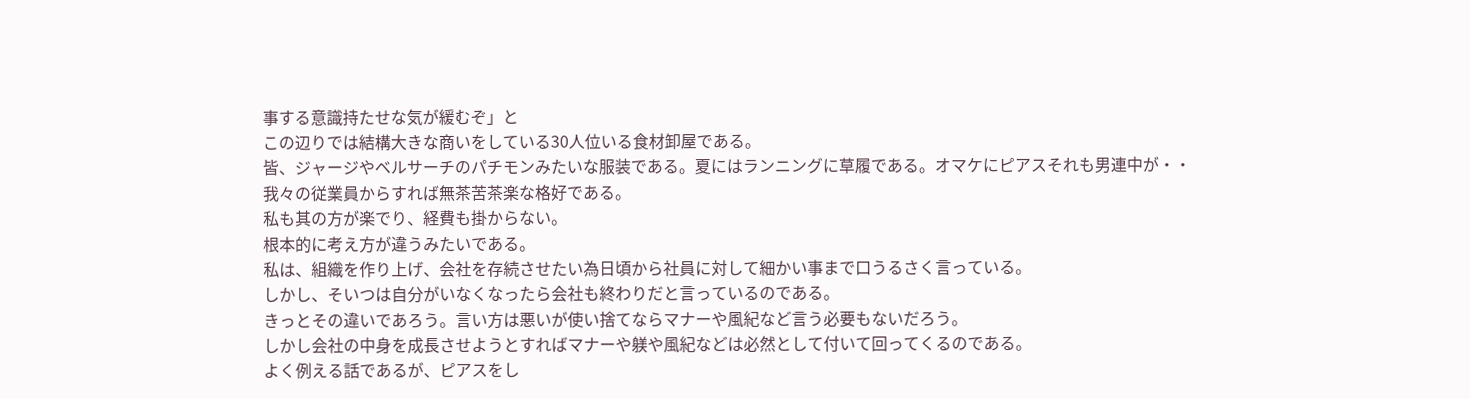事する意識持たせな気が緩むぞ」と
この辺りでは結構大きな商いをしている30人位いる食材卸屋である。
皆、ジャージやベルサーチのパチモンみたいな服装である。夏にはランニングに草履である。オマケにピアスそれも男連中が・・
我々の従業員からすれば無茶苦茶楽な格好である。
私も其の方が楽でり、経費も掛からない。
根本的に考え方が違うみたいである。
私は、組織を作り上げ、会社を存続させたい為日頃から社員に対して細かい事まで口うるさく言っている。
しかし、そいつは自分がいなくなったら会社も終わりだと言っているのである。
きっとその違いであろう。言い方は悪いが使い捨てならマナーや風紀など言う必要もないだろう。
しかし会社の中身を成長させようとすればマナーや躾や風紀などは必然として付いて回ってくるのである。
よく例える話であるが、ピアスをし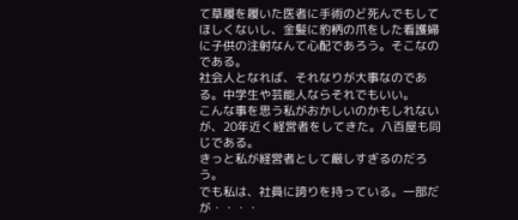て草履を履いた医者に手術のど死んでもしてほしくないし、金髪に豹柄の爪をした看護婦に子供の注射なんて心配であろう。そこなのである。
社会人となれば、それなりが大事なのである。中学生や芸能人ならそれでもいい。
こんな事を思う私がおかしいのかもしれないが、20年近く経営者をしてきた。八百屋も同じである。
きっと私が経営者として厳しすぎるのだろう。
でも私は、社員に誇りを持っている。一部だが・・・・